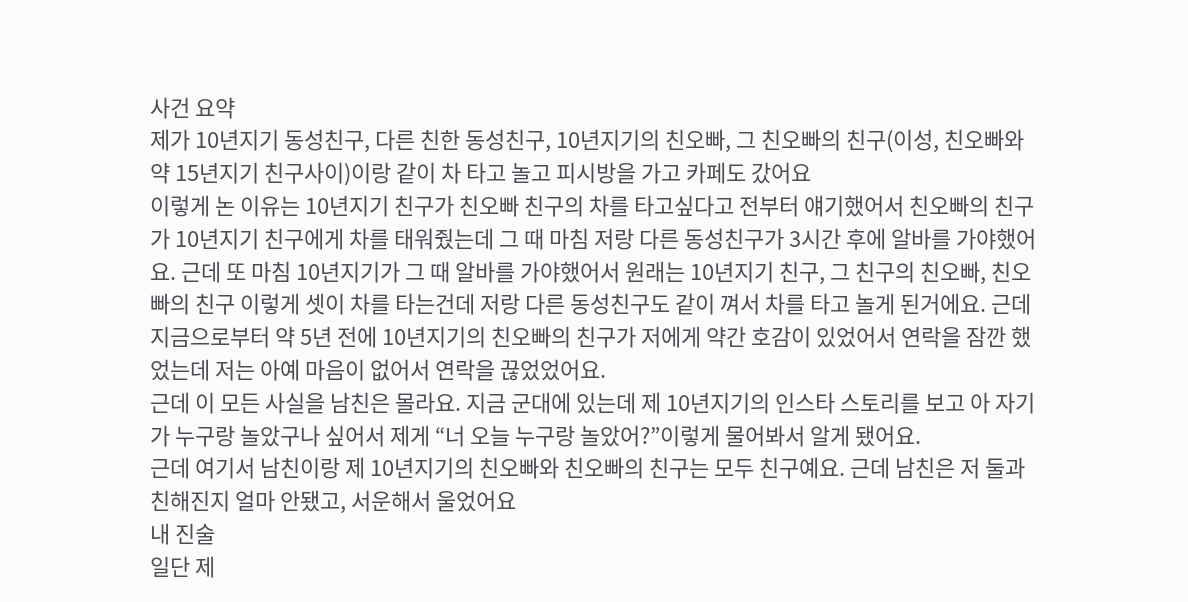사건 요약
제가 10년지기 동성친구, 다른 친한 동성친구, 10년지기의 친오빠, 그 친오빠의 친구(이성, 친오빠와 약 15년지기 친구사이)이랑 같이 차 타고 놀고 피시방을 가고 카페도 갔어요
이렇게 논 이유는 10년지기 친구가 친오빠 친구의 차를 타고싶다고 전부터 얘기했어서 친오빠의 친구가 10년지기 친구에게 차를 태워줬는데 그 때 마침 저랑 다른 동성친구가 3시간 후에 알바를 가야했어요. 근데 또 마침 10년지기가 그 때 알바를 가야했어서 원래는 10년지기 친구, 그 친구의 친오빠, 친오빠의 친구 이렇게 셋이 차를 타는건데 저랑 다른 동성친구도 같이 껴서 차를 타고 놀게 된거에요. 근데 지금으로부터 약 5년 전에 10년지기의 친오빠의 친구가 저에게 약간 호감이 있었어서 연락을 잠깐 했었는데 저는 아예 마음이 없어서 연락을 끊었었어요.
근데 이 모든 사실을 남친은 몰라요. 지금 군대에 있는데 제 10년지기의 인스타 스토리를 보고 아 자기가 누구랑 놀았구나 싶어서 제게 “너 오늘 누구랑 놀았어?”이렇게 물어봐서 알게 됐어요.
근데 여기서 남친이랑 제 10년지기의 친오빠와 친오빠의 친구는 모두 친구예요. 근데 남친은 저 둘과 친해진지 얼마 안됐고, 서운해서 울었어요
내 진술
일단 제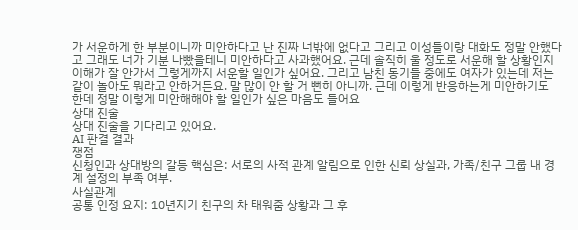가 서운하게 한 부분이니까 미안하다고 난 진짜 너밖에 없다고 그리고 이성들이랑 대화도 정말 안했다고 그래도 너가 기분 나빴을테니 미안하다고 사과했어요. 근데 솔직히 울 정도로 서운해 할 상황인지 이해가 잘 안가서 그렇게까지 서운할 일인가 싶어요. 그리고 남친 동기들 중에도 여자가 있는데 저는 같이 놀아도 뭐라고 안하거든요. 말 많이 안 할 거 뻔히 아니까. 근데 이렇게 반응하는게 미안하기도 한데 정말 이렇게 미안해해야 할 일인가 싶은 마음도 들어요
상대 진술
상대 진술을 기다리고 있어요.
AI 판결 결과
쟁점
신청인과 상대방의 갈등 핵심은: 서로의 사적 관계 알림으로 인한 신뢰 상실과, 가족/친구 그룹 내 경계 설정의 부족 여부.
사실관계
공통 인정 요지: 10년지기 친구의 차 태워줌 상황과 그 후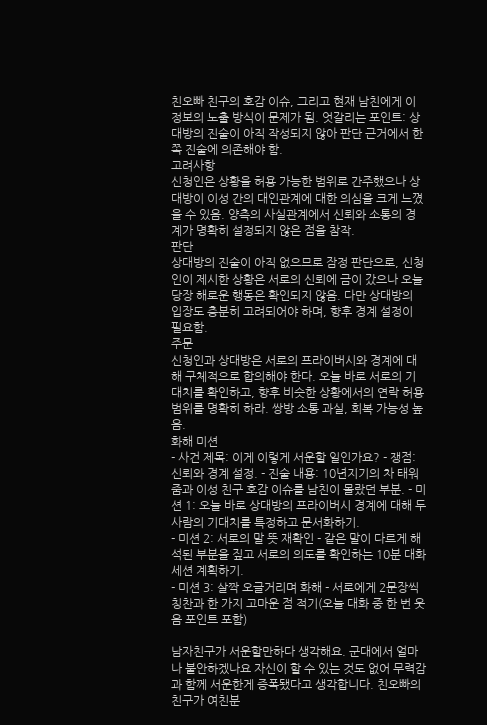친오빠 친구의 호감 이슈, 그리고 현재 남친에게 이 정보의 노출 방식이 문제가 됨. 엇갈리는 포인트: 상대방의 진술이 아직 작성되지 않아 판단 근거에서 한쪽 진술에 의존해야 함.
고려사항
신청인은 상황을 허용 가능한 범위로 간주했으나 상대방이 이성 간의 대인관계에 대한 의심을 크게 느꼈을 수 있음. 양측의 사실관계에서 신뢰와 소통의 경계가 명확히 설정되지 않은 점을 참작.
판단
상대방의 진술이 아직 없으므로 잠정 판단으로, 신청인이 제시한 상황은 서로의 신뢰에 금이 갔으나 오늘 당장 해로운 행동은 확인되지 않음. 다만 상대방의 입장도 충분히 고려되어야 하며, 향후 경계 설정이 필요함.
주문
신청인과 상대방은 서로의 프라이버시와 경계에 대해 구체적으로 합의해야 한다. 오늘 바로 서로의 기대치를 확인하고, 향후 비슷한 상황에서의 연락 허용 범위를 명확히 하라. 쌍방 소통 과실, 회복 가능성 높음.
화해 미션
- 사건 제목: 이게 이렇게 서운할 일인가요? - 쟁점: 신뢰와 경계 설정. - 진술 내용: 10년지기의 차 태워줌과 이성 친구 호감 이슈를 남친이 몰랐던 부분. - 미션 1: 오늘 바로 상대방의 프라이버시 경계에 대해 두 사람의 기대치를 특정하고 문서화하기.
- 미션 2: 서로의 말 뜻 재확인 - 같은 말이 다르게 해석된 부분을 짚고 서로의 의도를 확인하는 10분 대화 세션 계획하기.
- 미션 3: 살짝 오글거리며 화해 - 서로에게 2문장씩 칭찬과 한 가지 고마운 점 적기(오늘 대화 중 한 번 웃음 포인트 포함)

남자친구가 서운할만하다 생각해요. 군대에서 얼마나 불안하겠나요 자신이 할 수 있는 것도 없어 무력감과 함께 서운한게 증폭됐다고 생각합니다. 친오빠의 친구가 여친분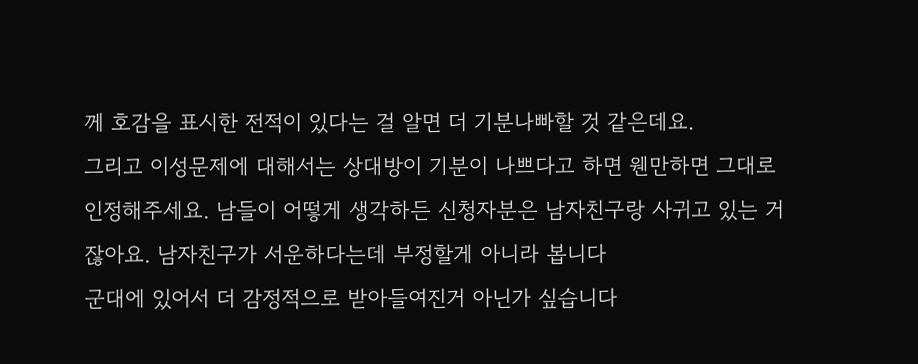께 호감을 표시한 전적이 있다는 걸 알면 더 기분나빠할 것 같은데요.
그리고 이성문제에 대해서는 상대방이 기분이 나쁘다고 하면 웬만하면 그대로 인정해주세요. 남들이 어떻게 생각하든 신청자분은 남자친구랑 사귀고 있는 거잖아요. 남자친구가 서운하다는데 부정할게 아니라 봅니다
군대에 있어서 더 감정적으로 받아들여진거 아닌가 싶습니다